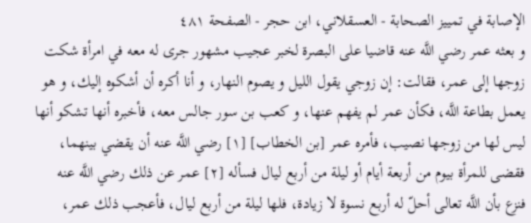الإصابة في تمييز الصحابة - العسقلاني، ابن حجر - الصفحة ٤٨١
و بعثه عمر رضي اللَّه عنه قاضيا على البصرة لخبر عجيب مشهور جرى له معه في امرأة شكت زوجها إلى عمر، فقالت: إن زوجي يقول الليل و يصوم النهار، و أنا أكره أن أشكوه إليك، و هو يعمل بطاعة اللَّه، فكأن عمر لم يفهم عنها، و كعب بن سور جالس معه، فأخبره أنها تشكو أنها ليس لها من زوجها نصيب، فأمره عمر [بن الخطاب] [١] رضي اللَّه عنه أن يقضي بينهما، فقضى للمرأة بيوم من أربعة أيام أو ليلة من أربع ليال فسأله [٢] عمر عن ذلك رضي اللَّه عنه فنزع بأن اللَّه تعالى أحلّ له أربع نسوة لا زيادة، فلها ليلة من أربع ليال، فأعجب ذلك عمر،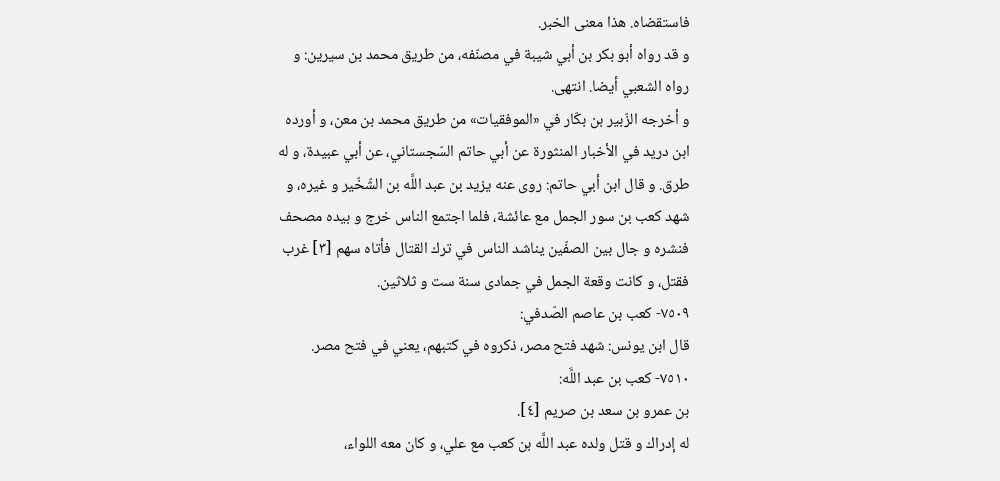فاستقضاه. هذا معنى الخبر.
و قد رواه أبو بكر بن أبي شيبة في مصنّفه، من طريق محمد بن سيرين: و رواه الشعبي أيضا. انتهى.
و أخرجه الزّبير بن بكّار في «الموفقيات» من طريق محمد بن معن، و أورده ابن دريد في الأخبار المنثورة عن أبي حاتم السّجستاني، عن أبي عبيدة، و له طرق. و قال ابن أبي حاتم: روى عنه يزيد بن عبد اللَّه بن الشّخّير و غيره، و شهد كعب بن سور الجمل مع عائشة، فلما اجتمع الناس خرج و بيده مصحف فنشره و جال بين الصفّين يناشد الناس في ترك القتال فأتاه سهم [٣] غرب فقتل، و كانت وقعة الجمل في جمادى سنة ست و ثلاثين.
٧٥٠٩- كعب بن عاصم الصّدفي:
قال ابن يونس: شهد فتح مصر، ذكروه في كتبهم، يعني في فتح مصر.
٧٥١٠- كعب بن عبد اللَّه:
بن عمرو بن سعد بن صريم [٤].
له إدراك و قتل ولده عبد اللَّه بن كعب مع علي، و كان معه اللواء،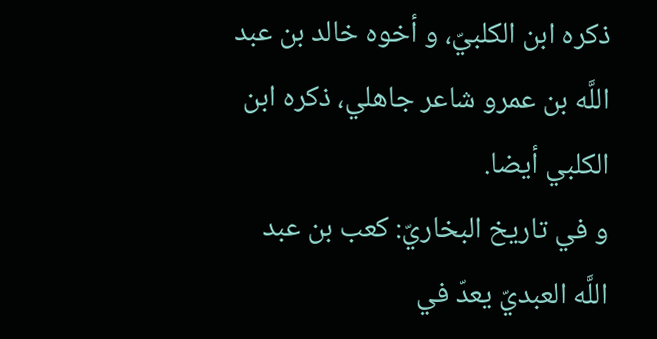ذكره ابن الكلبيّ، و أخوه خالد بن عبد اللَّه بن عمرو شاعر جاهلي، ذكره ابن الكلبي أيضا.
و في تاريخ البخاريّ: كعب بن عبد اللَّه العبديّ يعدّ في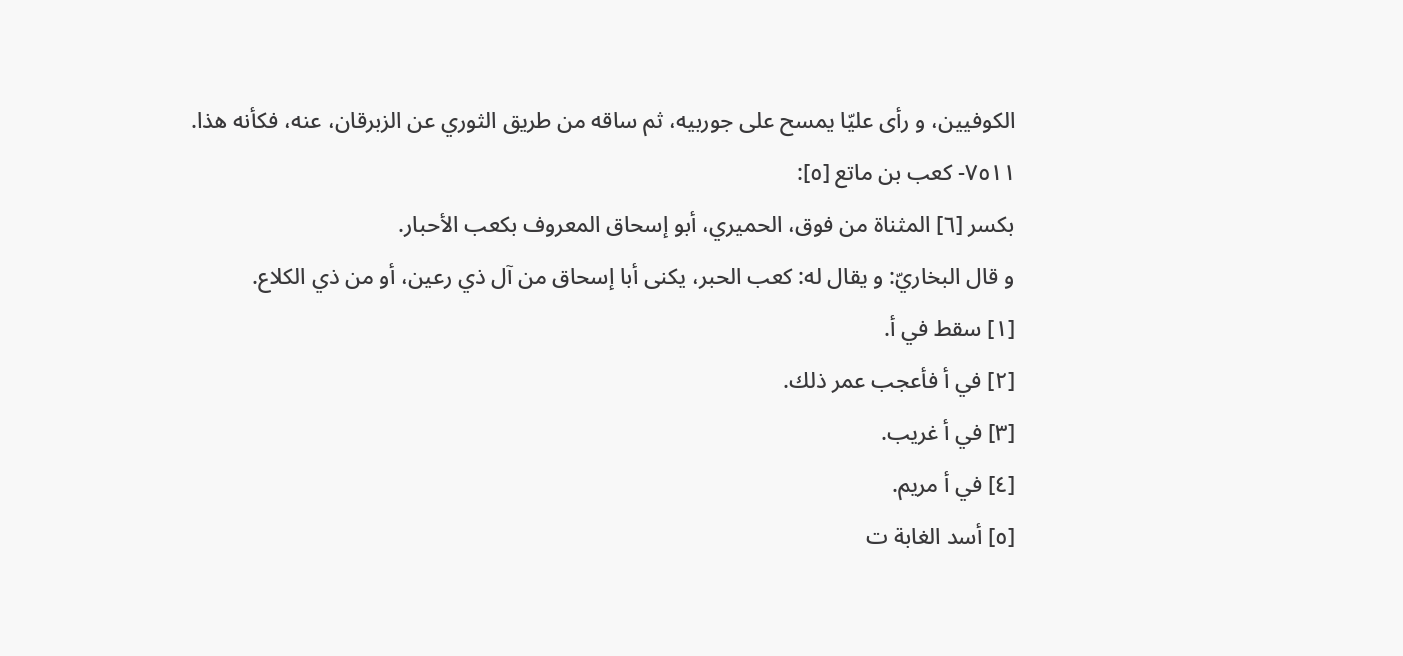الكوفيين، و رأى عليّا يمسح على جوربيه، ثم ساقه من طريق الثوري عن الزبرقان، عنه، فكأنه هذا.
٧٥١١- كعب بن ماتع [٥]:
بكسر [٦] المثناة من فوق، الحميري، أبو إسحاق المعروف بكعب الأحبار.
و قال البخاريّ: و يقال له: كعب الحبر، يكنى أبا إسحاق من آل ذي رعين، أو من ذي الكلاع.
[١] سقط في أ.
[٢] في أ فأعجب عمر ذلك.
[٣] في أ غريب.
[٤] في أ مريم.
[٥] أسد الغابة ت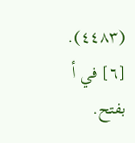(٤٤٨٣).
[٦] في أ بفتح.